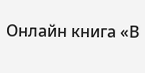Онлайн книга «В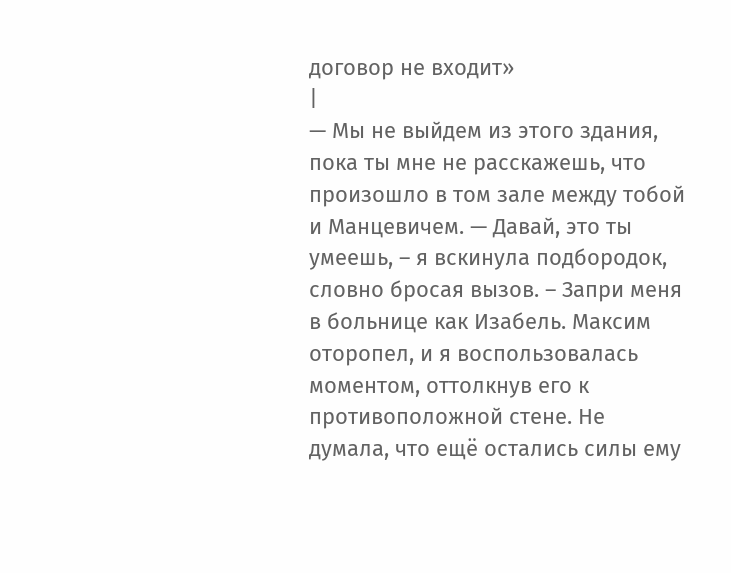договор не входит»
|
— Мы не выйдем из этого здания, пока ты мне не расскажешь, что произошло в том зале между тобой и Манцевичем. — Давай, это ты умеешь, – я вскинула подбородок, словно бросая вызов. – Запри меня в больнице как Изабель. Максим оторопел, и я воспользовалась моментом, оттолкнув его к противоположной стене. Не думала, что ещё остались силы ему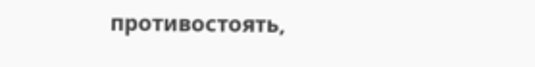противостоять,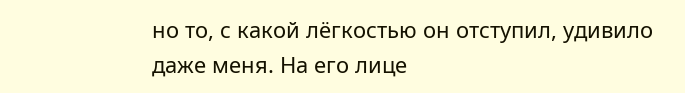но то, с какой лёгкостью он отступил, удивило даже меня. На его лице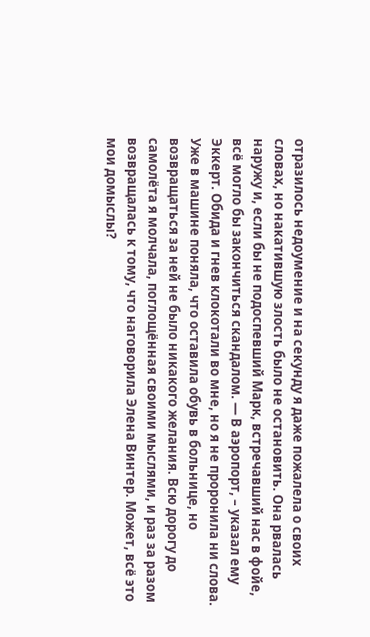отразилось недоумение и на секунду я даже пожалела о своих словах, но накатившую злость было не остановить. Она рвалась наружу и, если бы не подоспевший Марк, встречавший нас в фойе, всё могло бы закончиться скандалом. — В аэропорт, – указал ему Эккерт. Обида и гнев клокотали во мне, но я не проронила ни слова. Уже в машине поняла, что оставила обувь в больнице, но возвращаться за ней не было никакого желания. Всю дорогу до самолёта я молчала, поглощённая своими мыслями, и раз за разом возвращалась к тому, что наговорила Элена Винтер. Может, всё это мои домыслы?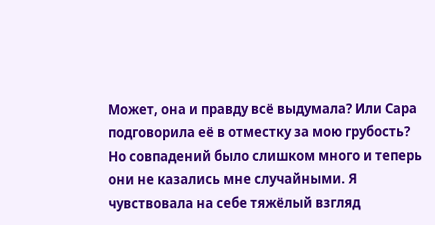Может, она и правду всё выдумала? Или Сара подговорила её в отместку за мою грубость? Но совпадений было слишком много и теперь они не казались мне случайными. Я чувствовала на себе тяжёлый взгляд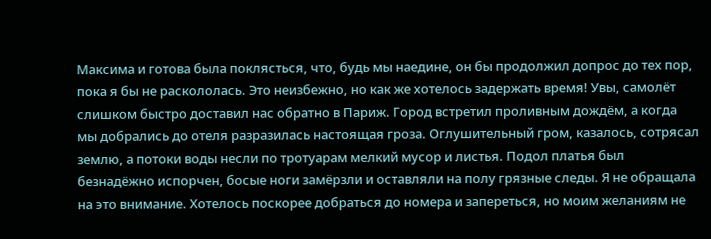Максима и готова была поклясться, что, будь мы наедине, он бы продолжил допрос до тех пор, пока я бы не раскололась. Это неизбежно, но как же хотелось задержать время! Увы, самолёт слишком быстро доставил нас обратно в Париж. Город встретил проливным дождём, а когда мы добрались до отеля разразилась настоящая гроза. Оглушительный гром, казалось, сотрясал землю, а потоки воды несли по тротуарам мелкий мусор и листья. Подол платья был безнадёжно испорчен, босые ноги замёрзли и оставляли на полу грязные следы. Я не обращала на это внимание. Хотелось поскорее добраться до номера и запереться, но моим желаниям не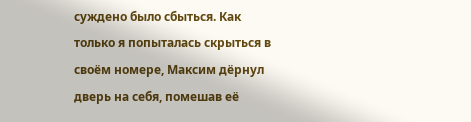суждено было сбыться. Как только я попыталась скрыться в своём номере, Максим дёрнул дверь на себя, помешав её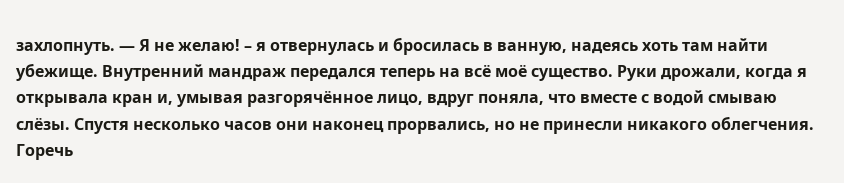захлопнуть. — Я не желаю! – я отвернулась и бросилась в ванную, надеясь хоть там найти убежище. Внутренний мандраж передался теперь на всё моё существо. Руки дрожали, когда я открывала кран и, умывая разгорячённое лицо, вдруг поняла, что вместе с водой смываю слёзы. Спустя несколько часов они наконец прорвались, но не принесли никакого облегчения. Горечь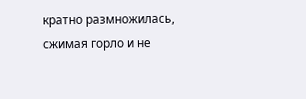кратно размножилась, сжимая горло и не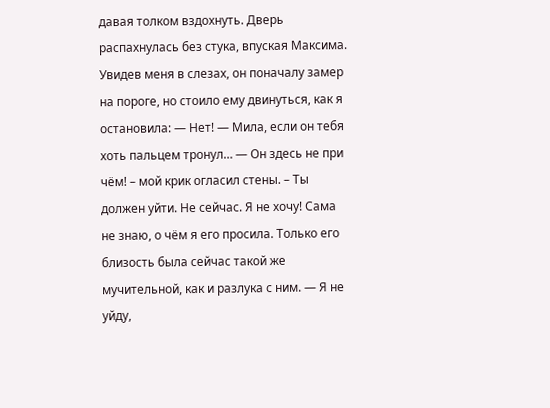давая толком вздохнуть. Дверь распахнулась без стука, впуская Максима. Увидев меня в слезах, он поначалу замер на пороге, но стоило ему двинуться, как я остановила: — Нет! — Мила, если он тебя хоть пальцем тронул… — Он здесь не при чём! – мой крик огласил стены. – Ты должен уйти. Не сейчас. Я не хочу! Сама не знаю, о чём я его просила. Только его близость была сейчас такой же мучительной, как и разлука с ним. — Я не уйду,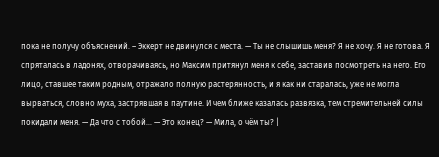пока не получу объяснений. – Эккерт не двинулся с места. — Ты не слышишь меня? Я не хочу. Я не готова. Я спряталась в ладонях, отворачиваясь, но Максим притянул меня к себе, заставив посмотреть на него. Его лицо, ставшее таким родным, отражало полную растерянность, и я как ни старалась, уже не могла вырваться, словно муха, застрявшая в паутине. И чем ближе казалась развязка, тем стремительней силы покидали меня. — Да что с тобой… — Это конец? — Мила, о чём ты? |